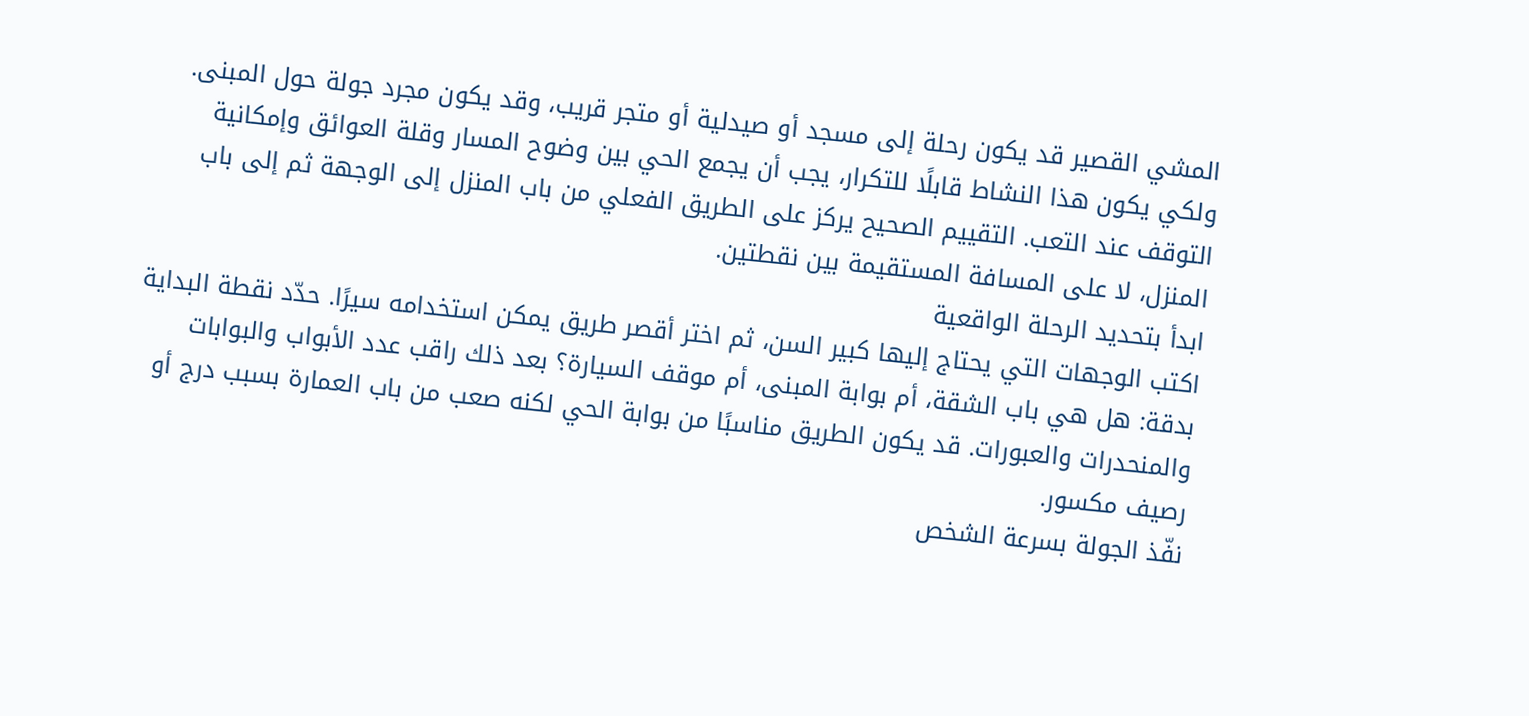المشي القصير قد يكون رحلة إلى مسجد أو صيدلية أو متجر قريب، وقد يكون مجرد جولة حول المبنى. ولكي يكون هذا النشاط قابلًا للتكرار، يجب أن يجمع الحي بين وضوح المسار وقلة العوائق وإمكانية التوقف عند التعب. التقييم الصحيح يركز على الطريق الفعلي من باب المنزل إلى الوجهة ثم إلى باب المنزل، لا على المسافة المستقيمة بين نقطتين.
ابدأ بتحديد الرحلة الواقعية
اكتب الوجهات التي يحتاج إليها كبير السن، ثم اختر أقصر طريق يمكن استخدامه سيرًا. حدّد نقطة البداية بدقة: هل هي باب الشقة، أم بوابة المبنى، أم موقف السيارة؟ بعد ذلك راقب عدد الأبواب والبوابات والمنحدرات والعبورات. قد يكون الطريق مناسبًا من بوابة الحي لكنه صعب من باب العمارة بسبب درج أو رصيف مكسور.
نفّذ الجولة بسرعة الشخص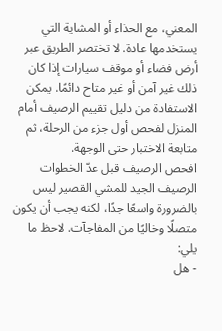المعني، مع الحذاء أو المشاية التي يستخدمها عادة. لا تختصر الطريق عبر أرض فضاء أو موقف سيارات إذا كان ذلك غير آمن أو غير متاح دائمًا. يمكن الاستفادة من دليل تقييم الرصيف أمام المنزل لفحص أول جزء من الرحلة، ثم متابعة الاختبار حتى الوجهة.
افحص الرصيف قبل عدّ الخطوات
الرصيف الجيد للمشي القصير ليس بالضرورة واسعًا جدًا، لكنه يجب أن يكون متصلًا وخاليًا من المفاجآت. لاحظ ما يلي:
- هل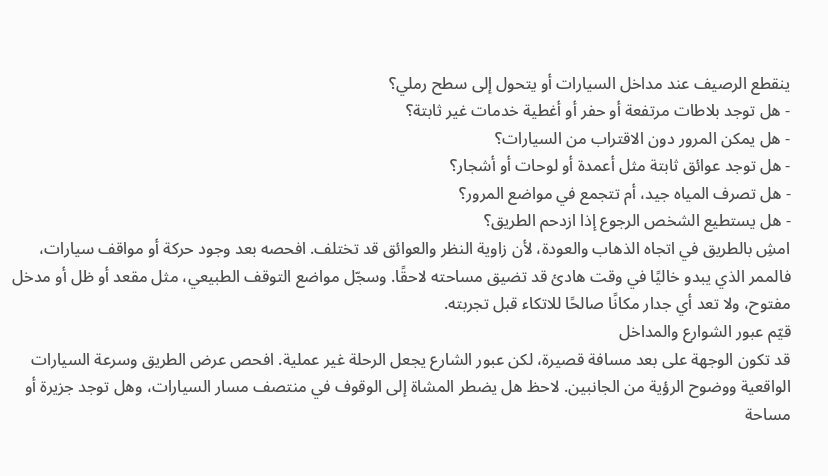ينقطع الرصيف عند مداخل السيارات أو يتحول إلى سطح رملي؟
- هل توجد بلاطات مرتفعة أو حفر أو أغطية خدمات غير ثابتة؟
- هل يمكن المرور دون الاقتراب من السيارات؟
- هل توجد عوائق ثابتة مثل أعمدة أو لوحات أو أشجار؟
- هل تصرف المياه جيد، أم تتجمع في مواضع المرور؟
- هل يستطيع الشخص الرجوع إذا ازدحم الطريق؟
امشِ بالطريق في اتجاه الذهاب والعودة، لأن زاوية النظر والعوائق قد تختلف. افحصه بعد وجود حركة أو مواقف سيارات، فالممر الذي يبدو خاليًا في وقت هادئ قد تضيق مساحته لاحقًا. وسجّل مواضع التوقف الطبيعي، مثل مقعد أو ظل أو مدخل مفتوح، ولا تعد أي جدار مكانًا صالحًا للاتكاء قبل تجربته.
قيّم عبور الشوارع والمداخل
قد تكون الوجهة على بعد مسافة قصيرة، لكن عبور الشارع يجعل الرحلة غير عملية. افحص عرض الطريق وسرعة السيارات الواقعية ووضوح الرؤية من الجانبين. لاحظ هل يضطر المشاة إلى الوقوف في منتصف مسار السيارات، وهل توجد جزيرة أو مساحة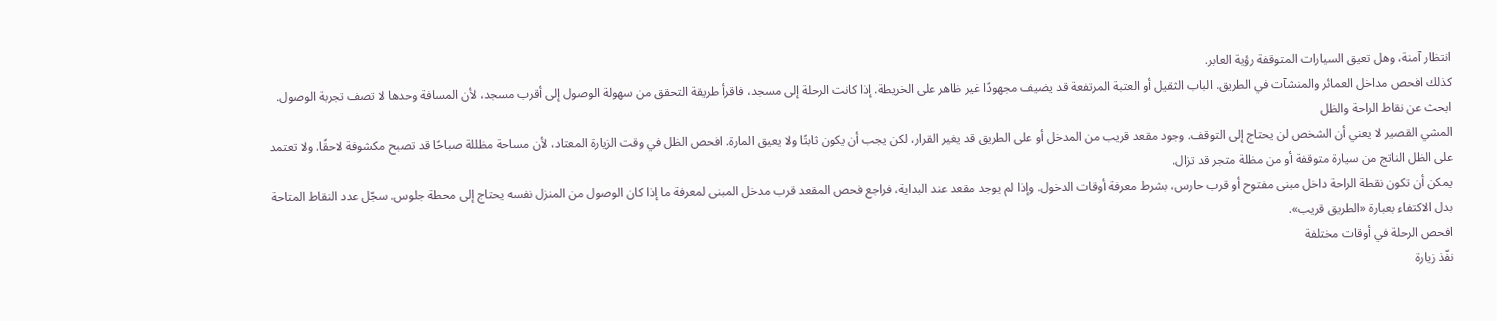انتظار آمنة، وهل تعيق السيارات المتوقفة رؤية العابر.
كذلك افحص مداخل العمائر والمنشآت في الطريق. الباب الثقيل أو العتبة المرتفعة قد يضيف مجهودًا غير ظاهر على الخريطة. إذا كانت الرحلة إلى مسجد، فاقرأ طريقة التحقق من سهولة الوصول إلى أقرب مسجد، لأن المسافة وحدها لا تصف تجربة الوصول.
ابحث عن نقاط الراحة والظل
المشي القصير لا يعني أن الشخص لن يحتاج إلى التوقف. وجود مقعد قريب من المدخل أو على الطريق قد يغير القرار، لكن يجب أن يكون ثابتًا ولا يعيق المارة. افحص الظل في وقت الزيارة المعتاد، لأن مساحة مظللة صباحًا قد تصبح مكشوفة لاحقًا. ولا تعتمد على الظل الناتج من سيارة متوقفة أو من مظلة متجر قد تزال.
يمكن أن تكون نقطة الراحة داخل مبنى مفتوح أو قرب حارس، بشرط معرفة أوقات الدخول. وإذا لم يوجد مقعد عند البداية، فراجع فحص المقعد قرب مدخل المبنى لمعرفة ما إذا كان الوصول من المنزل نفسه يحتاج إلى محطة جلوس. سجّل عدد النقاط المتاحة بدل الاكتفاء بعبارة «الطريق قريب».
افحص الرحلة في أوقات مختلفة
نفّذ زيارة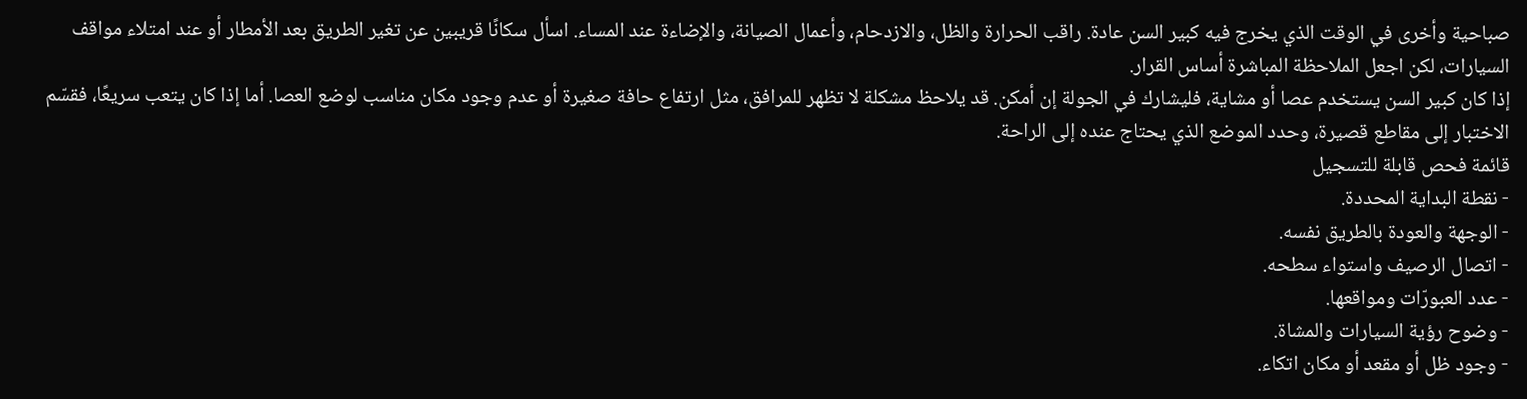صباحية وأخرى في الوقت الذي يخرج فيه كبير السن عادة. راقب الحرارة والظل، والازدحام، وأعمال الصيانة، والإضاءة عند المساء. اسأل سكانًا قريبين عن تغير الطريق بعد الأمطار أو عند امتلاء مواقف السيارات، لكن اجعل الملاحظة المباشرة أساس القرار.
إذا كان كبير السن يستخدم عصا أو مشاية، فليشارك في الجولة إن أمكن. قد يلاحظ مشكلة لا تظهر للمرافق، مثل ارتفاع حافة صغيرة أو عدم وجود مكان مناسب لوضع العصا. أما إذا كان يتعب سريعًا، فقسّم الاختبار إلى مقاطع قصيرة، وحدد الموضع الذي يحتاج عنده إلى الراحة.
قائمة فحص قابلة للتسجيل
- نقطة البداية المحددة.
- الوجهة والعودة بالطريق نفسه.
- اتصال الرصيف واستواء سطحه.
- عدد العبورّات ومواقعها.
- وضوح رؤية السيارات والمشاة.
- وجود ظل أو مقعد أو مكان اتكاء.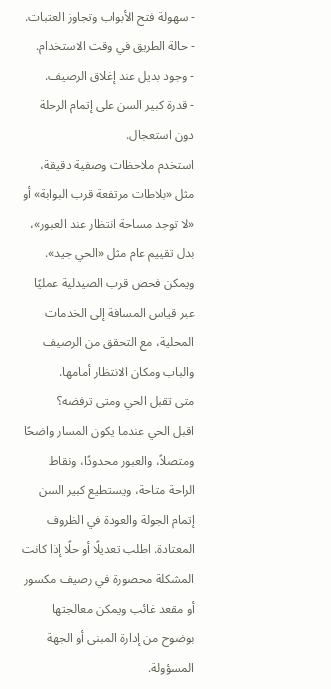- سهولة فتح الأبواب وتجاوز العتبات.
- حالة الطريق في وقت الاستخدام.
- وجود بديل عند إغلاق الرصيف.
- قدرة كبير السن على إتمام الرحلة دون استعجال.
استخدم ملاحظات وصفية دقيقة، مثل «بلاطات مرتفعة قرب البوابة» أو «لا توجد مساحة انتظار عند العبور»، بدل تقييم عام مثل «الحي جيد». ويمكن فحص قرب الصيدلية عمليًا عبر قياس المسافة إلى الخدمات المحلية، مع التحقق من الرصيف والباب ومكان الانتظار أمامها.
متى تقبل الحي ومتى ترفضه؟
اقبل الحي عندما يكون المسار واضحًا ومتصلاً، والعبور محدودًا، ونقاط الراحة متاحة، ويستطيع كبير السن إتمام الجولة والعودة في الظروف المعتادة. اطلب تعديلًا أو حلًا إذا كانت المشكلة محصورة في رصيف مكسور أو مقعد غائب ويمكن معالجتها بوضوح من إدارة المبنى أو الجهة المسؤولة.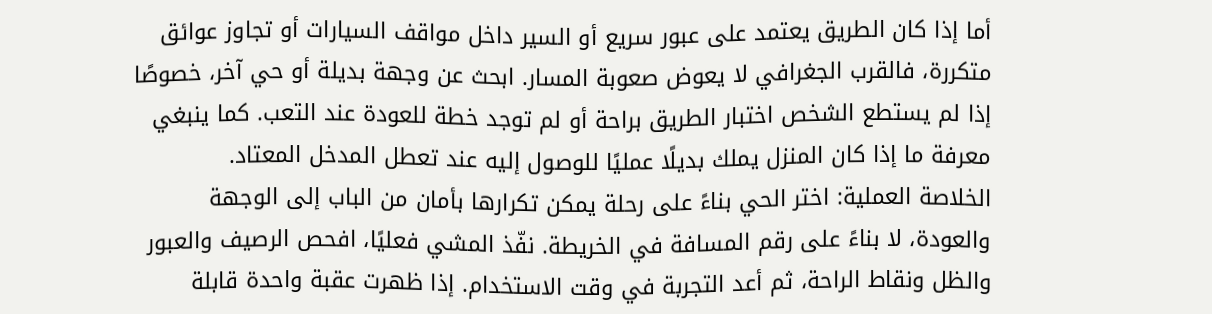أما إذا كان الطريق يعتمد على عبور سريع أو السير داخل مواقف السيارات أو تجاوز عوائق متكررة، فالقرب الجغرافي لا يعوض صعوبة المسار. ابحث عن وجهة بديلة أو حي آخر، خصوصًا إذا لم يستطع الشخص اختبار الطريق براحة أو لم توجد خطة للعودة عند التعب. كما ينبغي معرفة ما إذا كان المنزل يملك بديلًا عمليًا للوصول إليه عند تعطل المدخل المعتاد.
الخلاصة العملية: اختر الحي بناءً على رحلة يمكن تكرارها بأمان من الباب إلى الوجهة والعودة، لا بناءً على رقم المسافة في الخريطة. نفّذ المشي فعليًا، افحص الرصيف والعبور والظل ونقاط الراحة، ثم أعد التجربة في وقت الاستخدام. إذا ظهرت عقبة واحدة قابلة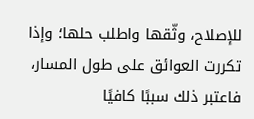للإصلاح، وثّقها واطلب حلها؛ وإذا تكررت العوائق على طول المسار، فاعتبر ذلك سببًا كافيًا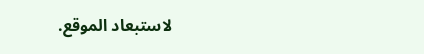لاستبعاد الموقع.